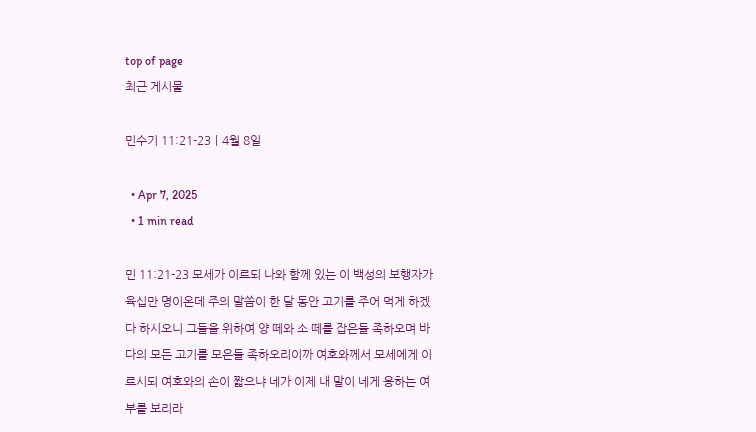top of page
최근 게시물

민수기 11:21-23ㅣ4월 8일

  • Apr 7, 2025
  • 1 min read

민 11:21-23 모세가 이르되 나와 함께 있는 이 백성의 보행자가 육십만 명이온데 주의 말씀이 한 달 동안 고기를 주어 먹게 하겠다 하시오니 그들을 위하여 양 떼와 소 떼를 잡은들 족하오며 바다의 모든 고기를 모은들 족하오리이까 여호와께서 모세에게 이르시되 여호와의 손이 짧으냐 네가 이제 내 말이 네게 응하는 여부를 보리라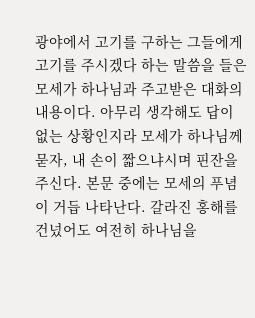광야에서 고기를 구하는 그들에게 고기를 주시겠다 하는 말씀을 들은 모세가 하나님과 주고받은 대화의 내용이다. 아무리 생각해도 답이 없는 상황인지라 모세가 하나님께 묻자, 내 손이 짧으냐시며 핀잔을 주신다. 본문 중에는 모세의 푸념이 거듭 나타난다. 갈라진 홍해를 건넜어도 여전히 하나님을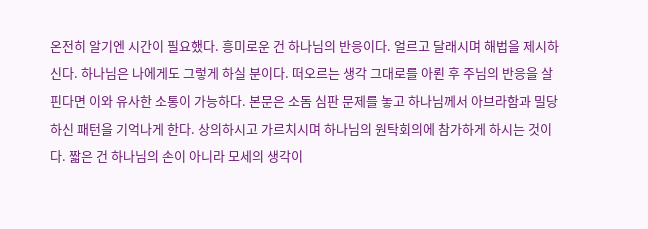온전히 알기엔 시간이 필요했다. 흥미로운 건 하나님의 반응이다. 얼르고 달래시며 해법을 제시하신다. 하나님은 나에게도 그렇게 하실 분이다. 떠오르는 생각 그대로를 아뢴 후 주님의 반응을 살핀다면 이와 유사한 소통이 가능하다. 본문은 소돔 심판 문제를 놓고 하나님께서 아브라함과 밀당하신 패턴을 기억나게 한다. 상의하시고 가르치시며 하나님의 원탁회의에 참가하게 하시는 것이다. 짧은 건 하나님의 손이 아니라 모세의 생각이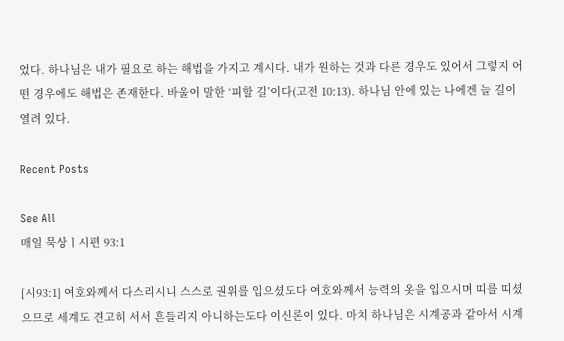었다. 하나님은 내가 필요로 하는 해법을 가지고 계시다. 내가 원하는 것과 다른 경우도 있어서 그렇지 어떤 경우에도 해법은 존재한다. 바울이 말한 ‘피할 길’이다(고전 10:13). 하나님 안에 있는 나에겐 늘 길이 열려 있다.

Recent Posts

See All
매일 묵상ㅣ시편 93:1

[시93:1] 여호와께서 다스리시니 스스로 권위를 입으셨도다 여호와께서 능력의 옷을 입으시며 띠를 띠셨으므로 세계도 견고히 서서 흔들리지 아니하는도다 이신론이 있다. 마치 하나님은 시계공과 같아서 시계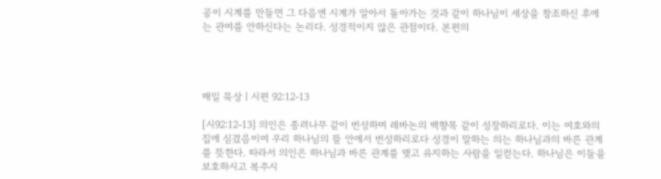공이 시계를 만들면 그 다음엔 시계가 알아서 돌아가는 것과 같이 하나님이 세상을 창조하신 후에는 관여를 안하신다는 논리다. 성경적이지 않은 관점이다. 본편의




매일 묵상ㅣ시편 92:12-13

[시92:12-13] 의인은 종려나무 같이 번성하며 레바논의 백향목 같이 성장하리로다. 이는 여호와의 집에 심겼음이여 우리 하나님의 뜰 안에서 번성하리로다 성경이 말하는 의는 하나님과의 바른 관계를 뜻한다. 따라서 의인은 하나님과 바른 관계를 맺고 유지하는 사람을 일컫는다. 하나님은 이들을 보호하시고 복주시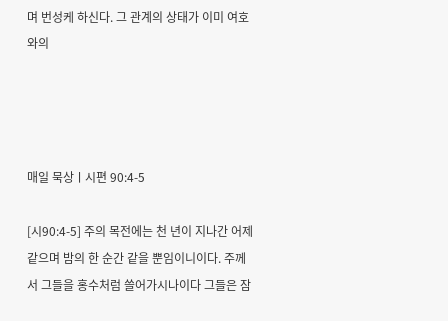며 번성케 하신다. 그 관계의 상태가 이미 여호와의




매일 묵상ㅣ시편 90:4-5

[시90:4-5] 주의 목전에는 천 년이 지나간 어제 같으며 밤의 한 순간 같을 뿐임이니이다. 주께서 그들을 홍수처럼 쓸어가시나이다 그들은 잠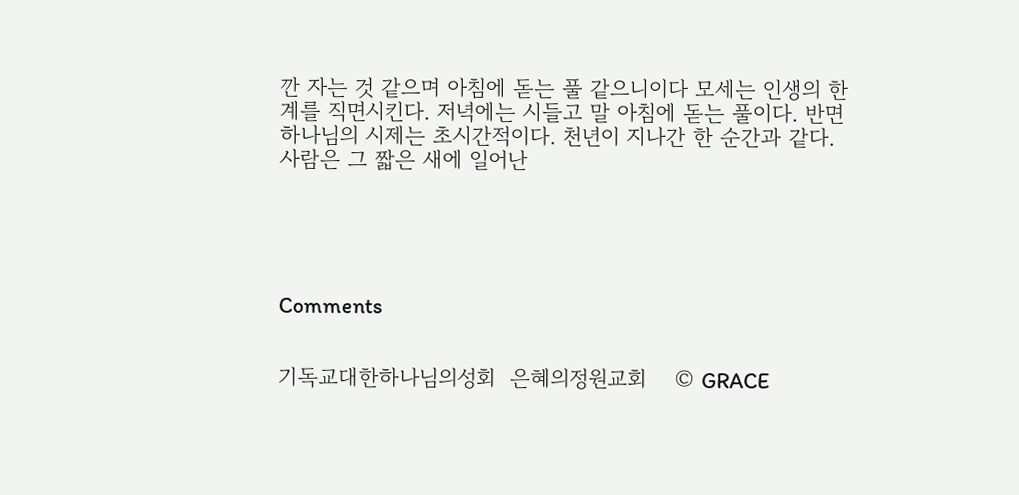깐 자는 것 같으며 아침에 돋는 풀 같으니이다 모세는 인생의 한계를 직면시킨다. 저녁에는 시들고 말 아침에 돋는 풀이다. 반면 하나님의 시제는 초시간적이다. 천년이 지나간 한 순간과 같다. 사람은 그 짧은 새에 일어난





Comments


기독교대한하나님의성회  은혜의정원교회    © GRACE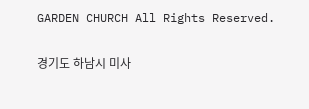GARDEN CHURCH All Rights Reserved.

경기도 하남시 미사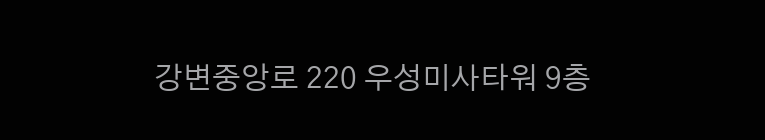강변중앙로 220 우성미사타워 9층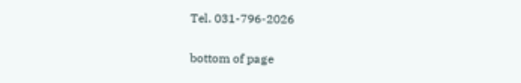Tel. 031-796-2026

bottom of page